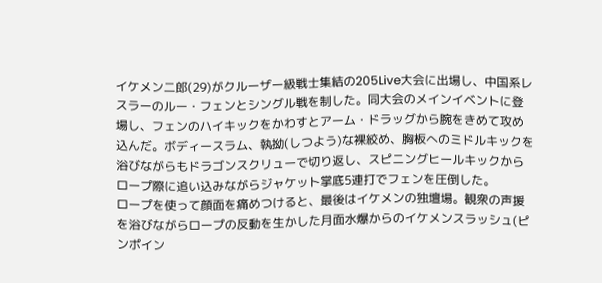イケメン二郎(29)がクルーザー級戦士集結の205Live大会に出場し、中国系レスラーのルー・フェンとシングル戦を制した。同大会のメインイベントに登場し、フェンのハイキックをかわすとアーム・ドラッグから腕をきめて攻め込んだ。ボディースラム、執拗(しつよう)な裸絞め、胸板へのミドルキックを浴びながらもドラゴンスクリューで切り返し、スピニングヒールキックからロープ際に追い込みながらジャケット掌底5連打でフェンを圧倒した。
ロープを使って顔面を痛めつけると、最後はイケメンの独壇場。観衆の声援を浴びながらロープの反動を生かした月面水爆からのイケメンスラッシュ(ピンポイン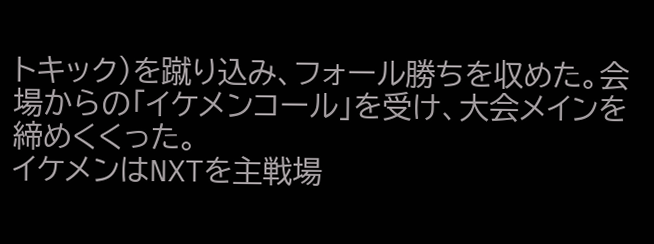トキック)を蹴り込み、フォール勝ちを収めた。会場からの「イケメンコール」を受け、大会メインを締めくくった。
イケメンはNXTを主戦場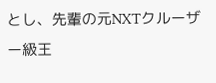とし、先輩の元NXTクルーザー級王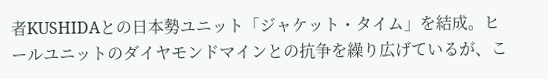者KUSHIDAとの日本勢ユニット「ジャケット・タイム」を結成。ヒールユニットのダイヤモンドマインとの抗争を繰り広げているが、こ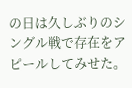の日は久しぶりのシングル戦で存在をアピールしてみせた。